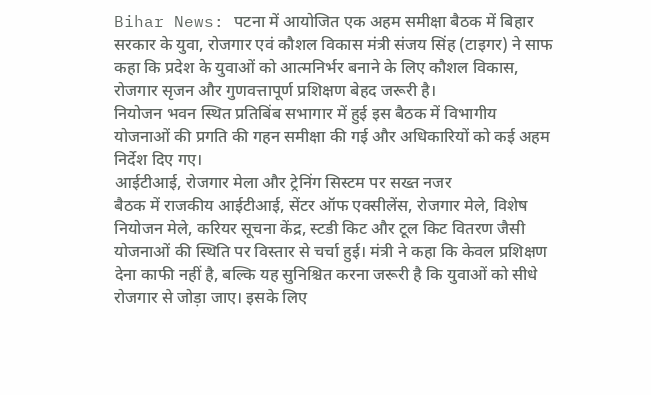Bihar News: पटना में आयोजित एक अहम समीक्षा बैठक में बिहार सरकार के युवा, रोजगार एवं कौशल विकास मंत्री संजय सिंह (टाइगर) ने साफ कहा कि प्रदेश के युवाओं को आत्मनिर्भर बनाने के लिए कौशल विकास, रोजगार सृजन और गुणवत्तापूर्ण प्रशिक्षण बेहद जरूरी है।
नियोजन भवन स्थित प्रतिबिंब सभागार में हुई इस बैठक में विभागीय योजनाओं की प्रगति की गहन समीक्षा की गई और अधिकारियों को कई अहम निर्देश दिए गए।
आईटीआई, रोजगार मेला और ट्रेनिंग सिस्टम पर सख्त नजर
बैठक में राजकीय आईटीआई, सेंटर ऑफ एक्सीलेंस, रोजगार मेले, विशेष नियोजन मेले, करियर सूचना केंद्र, स्टडी किट और टूल किट वितरण जैसी योजनाओं की स्थिति पर विस्तार से चर्चा हुई। मंत्री ने कहा कि केवल प्रशिक्षण देना काफी नहीं है, बल्कि यह सुनिश्चित करना जरूरी है कि युवाओं को सीधे रोजगार से जोड़ा जाए। इसके लिए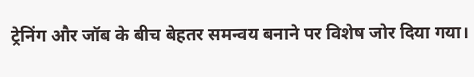ट्रेनिंग और जॉब के बीच बेहतर समन्वय बनाने पर विशेष जोर दिया गया।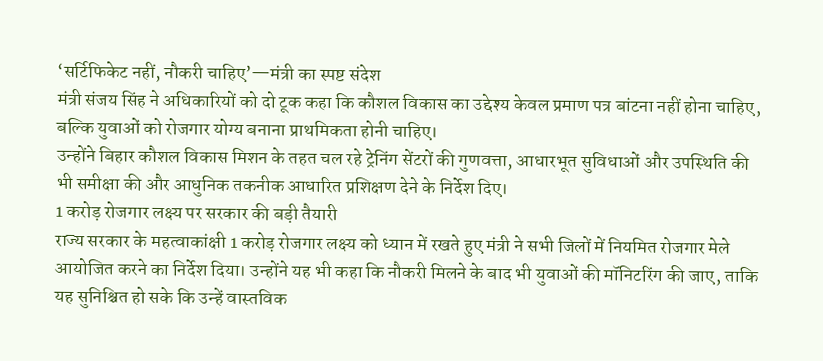‘सर्टिफिकेट नहीं, नौकरी चाहिए’—मंत्री का स्पष्ट संदेश
मंत्री संजय सिंह ने अधिकारियों को दो टूक कहा कि कौशल विकास का उद्देश्य केवल प्रमाण पत्र बांटना नहीं होना चाहिए, बल्कि युवाओं को रोजगार योग्य बनाना प्राथमिकता होनी चाहिए।
उन्होंने बिहार कौशल विकास मिशन के तहत चल रहे ट्रेनिंग सेंटरों की गुणवत्ता, आधारभूत सुविधाओं और उपस्थिति की भी समीक्षा की और आधुनिक तकनीक आधारित प्रशिक्षण देने के निर्देश दिए।
1 करोड़ रोजगार लक्ष्य पर सरकार की बड़ी तैयारी
राज्य सरकार के महत्वाकांक्षी 1 करोड़ रोजगार लक्ष्य को ध्यान में रखते हुए मंत्री ने सभी जिलों में नियमित रोजगार मेले आयोजित करने का निर्देश दिया। उन्होंने यह भी कहा कि नौकरी मिलने के बाद भी युवाओं की मॉनिटरिंग की जाए, ताकि यह सुनिश्चित हो सके कि उन्हें वास्तविक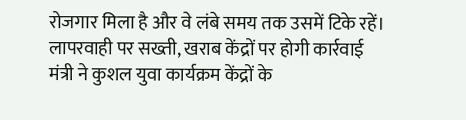रोजगार मिला है और वे लंबे समय तक उसमें टिके रहें।
लापरवाही पर सख्ती, खराब केंद्रों पर होगी कार्रवाई
मंत्री ने कुशल युवा कार्यक्रम केंद्रों के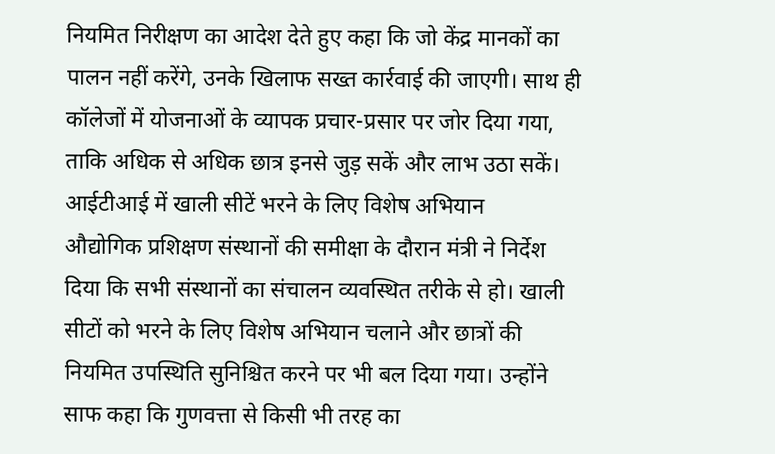नियमित निरीक्षण का आदेश देते हुए कहा कि जो केंद्र मानकों का पालन नहीं करेंगे, उनके खिलाफ सख्त कार्रवाई की जाएगी। साथ ही कॉलेजों में योजनाओं के व्यापक प्रचार-प्रसार पर जोर दिया गया, ताकि अधिक से अधिक छात्र इनसे जुड़ सकें और लाभ उठा सकें।
आईटीआई में खाली सीटें भरने के लिए विशेष अभियान
औद्योगिक प्रशिक्षण संस्थानों की समीक्षा के दौरान मंत्री ने निर्देश दिया कि सभी संस्थानों का संचालन व्यवस्थित तरीके से हो। खाली सीटों को भरने के लिए विशेष अभियान चलाने और छात्रों की नियमित उपस्थिति सुनिश्चित करने पर भी बल दिया गया। उन्होंने साफ कहा कि गुणवत्ता से किसी भी तरह का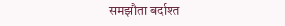समझौता बर्दाश्त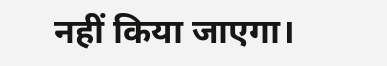नहीं किया जाएगा।